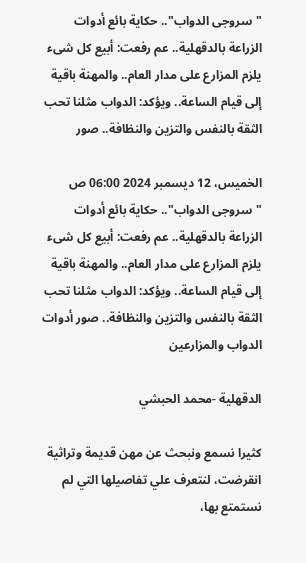"سروجى الدواب".. حكاية بائع أدوات الزراعة بالدقهلية.. عم رفعت: أبيع كل شىء يلزم المزارع على مدار العام.. والمهنة باقية إلى قيام الساعة.. ويؤكد: الدواب مثلنا تحب الثقة بالنفس والتزين والنظافة.. صور

الخميس، 12 ديسمبر 2024 06:00 ص
"سروجى الدواب".. حكاية بائع أدوات الزراعة بالدقهلية.. عم رفعت: أبيع كل شىء يلزم المزارع على مدار العام.. والمهنة باقية إلى قيام الساعة.. ويؤكد: الدواب مثلنا تحب الثقة بالنفس والتزين والنظافة.. صور أدوات الدواب والمزارعين

الدقهلية -محمد الحبشي

كثيرا نسمع ونبحث عن مهن قديمة وتراثية انقرضت، لنتعرف علي تفاصيلها التي لم نستمتع بها،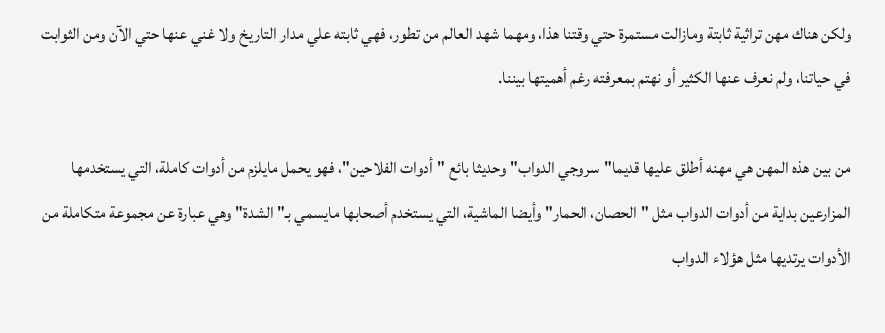ولكن هناك مهن تراثية ثابتة ومازالت مستمرة حتي وقتنا هذا، ومهما شهد العالم من تطور، فهي ثابته علي مدار التاريخ ولا غني عنها حتي الآن ومن الثوابت في حياتنا، ولم نعرف عنها الكثير أو نهتم بمعرفته رغم أهميتها بيننا.

من بين هذه المهن هي مهنه أطلق عليها قديما"سروجي الدواب" وحديثا بائع "أدوات الفلاحين"، فهو يحمل مايلزم من أدوات كاملة، التي يستخدمها المزارعين بداية من أدوات الدواب مثل "الحصان، الحمار" وأيضا الماشية، التي يستخدم أصحابها مايسمي بـ" الشدة" وهي عبارة عن مجموعة متكاملة من الأدوات يرتديها مثل هؤلاء الدواب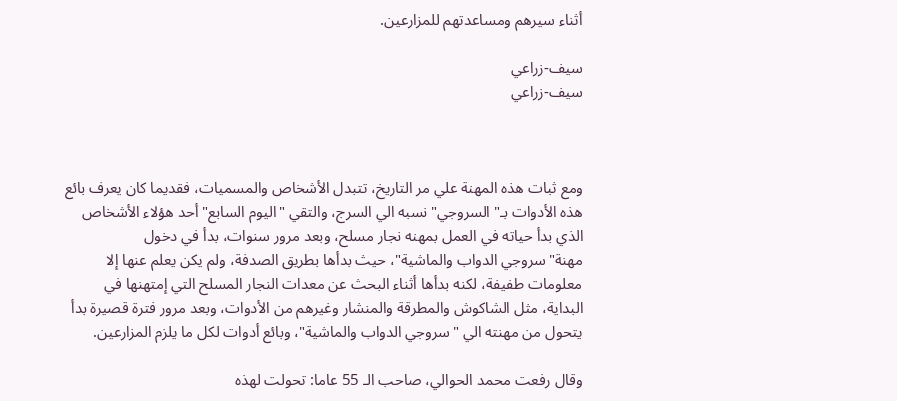أثناء سيرهم ومساعدتهم للمزارعين.

سيف-زراعي
سيف-زراعي



ومع ثبات هذه المهنة علي مر التاريخ، تتبدل الأشخاص والمسميات، فقديما كان يعرف بائع هذه الأدوات بـ" السروجي" نسبه الي السرج، والتقي "اليوم السابع" أحد هؤلاء الأشخاص الذي بدأ حياته في العمل بمهنه نجار مسلح، وبعد مرور سنوات، بدأ في دخول مهنة"سروجي الدواب والماشية"، حيث بدأها بطريق الصدفة، ولم يكن يعلم عنها إلا معلومات طفيفة، لكنه بدأها أثناء البحث عن معدات النجار المسلح التي إمتهنها في البداية، مثل الشاكوش والمطرقة والمنشار وغيرهم من الأدوات، وبعد مرور فترة قصيرة بدأ يتحول من مهنته الي "سروجي الدواب والماشية"، وبائع أدوات لكل ما يلزم المزارعين.

وقال رفعت محمد الحوالي، صاحب الـ 55 عاما: تحولت لهذه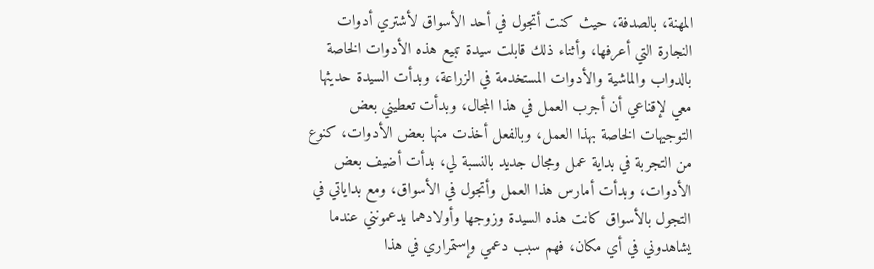المهنة، بالصدفة، حيث كنت أتجول في أحد الأسواق لأشتري أدوات النجارة التي أعرفها، وأثناء ذلك قابلت سيدة تبيع هذه الأدوات الخاصة بالدواب والماشية والأدوات المستخدمة في الزراعة، وبدأت السيدة حديثها معي لإقناعي أن أجرب العمل في هذا المجال، وبدأت تعطيني بعض التوجيهات الخاصة بهذا العمل، وبالفعل أخذت منها بعض الأدوات، كنوع من التجربة في بداية عمل ومجال جديد بالنسبة لي، بدأت أضيف بعض الأدوات، وبدأت أمارس هذا العمل وأتجول في الأسواق، ومع بداياتي في التجول بالأسواق كانت هذه السيدة وزوجها وأولادهما يدعمونني عندما يشاهدوني في أي مكان، فهم سبب دعمي وإستمراري في هذا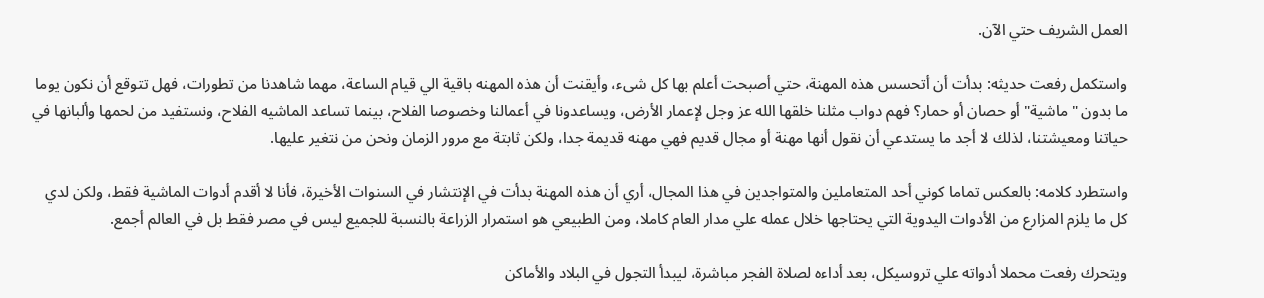العمل الشريف حتي الآن.

واستكمل رفعت حديثه: بدأت أن أتحسس هذه المهنة، حتي أصبحت أعلم بها كل شىء، وأيقنت أن هذه المهنه باقية الي قيام الساعة، مهما شاهدنا من تطورات، فهل تتوقع أن نكون يوما ما بدون "ماشية" أو حصان أو حمار؟ فهم دواب مثلنا خلقها الله عز وجل لإعمار الأرض، ويساعدونا في أعمالنا وخصوصا الفلاح، بينما تساعد الماشيه الفلاح، ونستفيد من لحمها وألبانها في حياتنا ومعيشتنا، لذلك لا أجد ما يستدعي أن نقول أنها مهنة أو مجال قديم فهي مهنه قديمة جدا، ولكن ثابتة مع مرور الزمان ونحن من نتغير عليها.

واستطرد كلامه: بالعكس تماما كوني أحد المتعاملين والمتواجدين في هذا المجال، أري أن هذه المهنة بدأت في الإنتشار في السنوات الأخيرة، فأنا لا أقدم أدوات الماشية فقط، ولكن لدي كل ما يلزم المزارع من الأدوات اليدوية التي يحتاجها خلال عمله علي مدار العام كاملا، ومن الطبيعي هو استمرار الزراعة بالنسبة للجميع ليس في مصر فقط بل في العالم أجمع.

ويتحرك رفعت محملا أدواته علي تروسيكل، بعد أداءه لصلاة الفجر مباشرة، ليبدأ التجول في البلاد والأماكن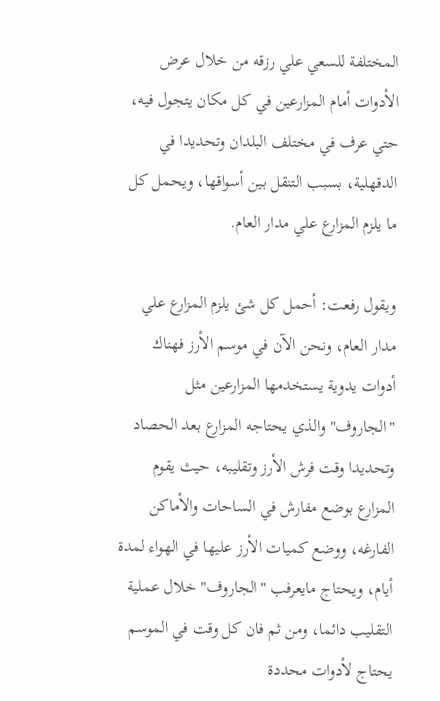المختلفة للسعي علي رزقه من خلال عرض الأدوات أمام المزارعين في كل مكان يتجول فيه، حتي عرف في مختلف البلدان وتحديدا في الدقهلية، بسبب التنقل بين أسواقها، ويحمل كل ما يلزم المزارع علي مدار العام.

ويقول رفعت: أحمل كل شئ يلزم المزارع علي مدار العام، ونحن الآن في موسم الأرز فهناك أدوات يدوية يستخدمها المزارعين مثل "الجاروف" والذي يحتاجه المزارع بعد الحصاد وتحديدا وقت فرش الأرز وتقليبه، حيث يقوم المزارع بوضع مفارش في الساحات والأماكن الفارغه، ووضع كميات الأرز عليها في الهواء لمدة أيام، ويحتاج مايعرفب "الجاروف" خلال عملية التقليب دائما، ومن ثم فان كل وقت في الموسم يحتاج لأدوات محددة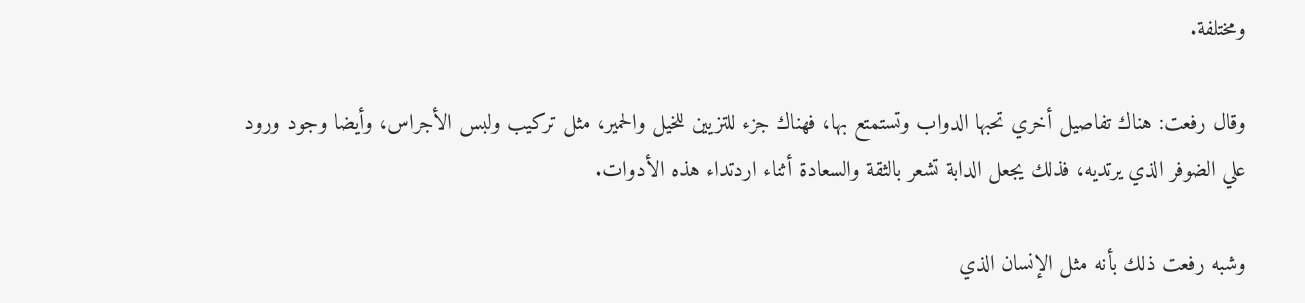ومختلفة.

وقال رفعت: هناك تفاصيل أخري تحبها الدواب وتستمتع بها، فهناك جزء للتزيين للخيل والحمير، مثل تركيب ولبس الأجراس، وأيضا وجود ورود علي الضوفر الذي يرتديه، فذلك يجعل الدابة تشعر بالثقة والسعادة أثناء اردتداء هذه الأدوات.

وشبه رفعت ذلك بأنه مثل الإنسان الذي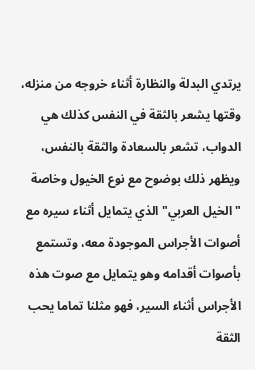يرتدي البدلة والنظارة أثناء خروجه من منزله، وقتها يشعر بالثقة في النفس كذلك هي الدواب، تشعر بالسعادة والثقة بالنفس، ويظهر ذلك بوضوح مع نوع الخيول وخاصة "الخيل العربي" الذي يتمايل أثناء سيره مع أصوات الأجراس الموجودة معه، وتستمع بأصوات أقدامه وهو يتمايل مع صوت هذه الأجراس أثناء السير، فهو مثلنا تماما يحب الثقة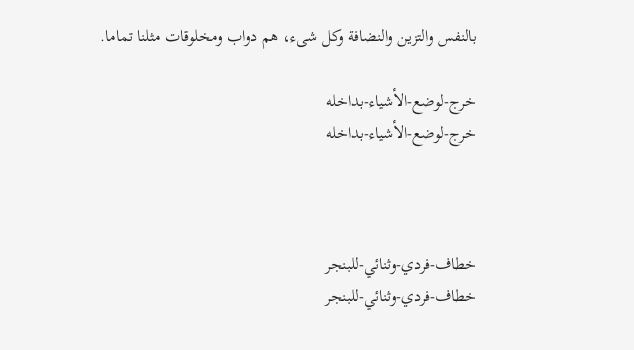بالنفس والتزين والنضافة وكل شىء، هم دواب ومخلوقات مثلنا تماما.

خرج-لوضع-الأشياء-بداخله
خرج-لوضع-الأشياء-بداخله



خطاف-فردي-وثنائي-للبنجر
خطاف-فردي-وثنائي-للبنجر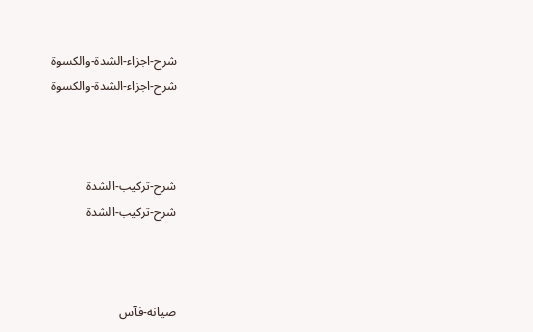شرح-اجزاء-الشدة-والكسوة
شرح-اجزاء-الشدة-والكسوة



شرح-تركيب-الشدة
شرح-تركيب-الشدة



صيانه-فآس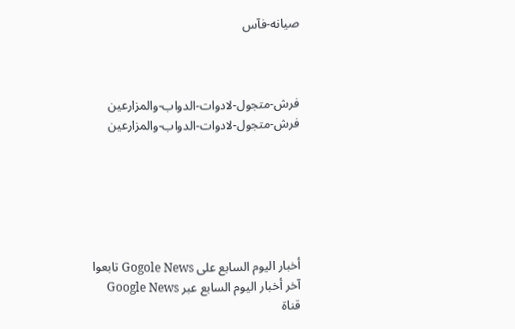صيانه-فآس



فرش-متجول-لادوات-الدواب-والمزارعين
فرش-متجول-لادوات-الدواب-والمزارعين






أخبار اليوم السابع على Gogole News تابعوا آخر أخبار اليوم السابع عبر Google News
قناة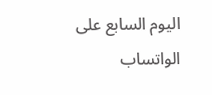اليوم السابع على الواتساب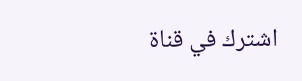اشترك في قناة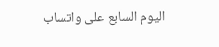اليوم السابع على واتساب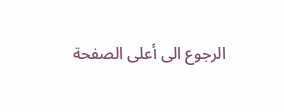الرجوع الى أعلى الصفحة